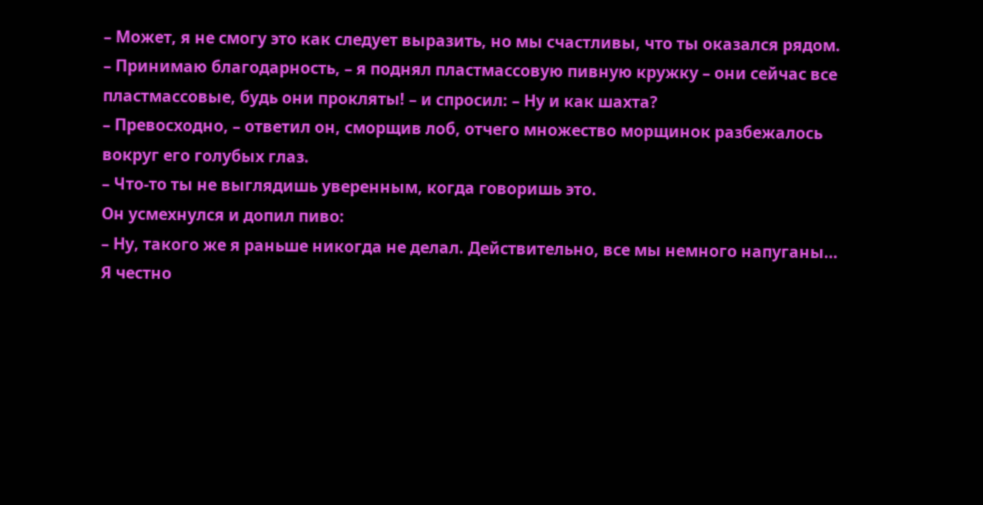– Может, я не смогу это как следует выразить, но мы счастливы, что ты оказался рядом.
– Принимаю благодарность, – я поднял пластмассовую пивную кружку – они сейчас все пластмассовые, будь они прокляты! – и спросил: – Ну и как шахта?
– Превосходно, – ответил он, сморщив лоб, отчего множество морщинок разбежалось вокруг его голубых глаз.
– Что-то ты не выглядишь уверенным, когда говоришь это.
Он усмехнулся и допил пиво:
– Ну, такого же я раньше никогда не делал. Действительно, все мы немного напуганы…
Я честно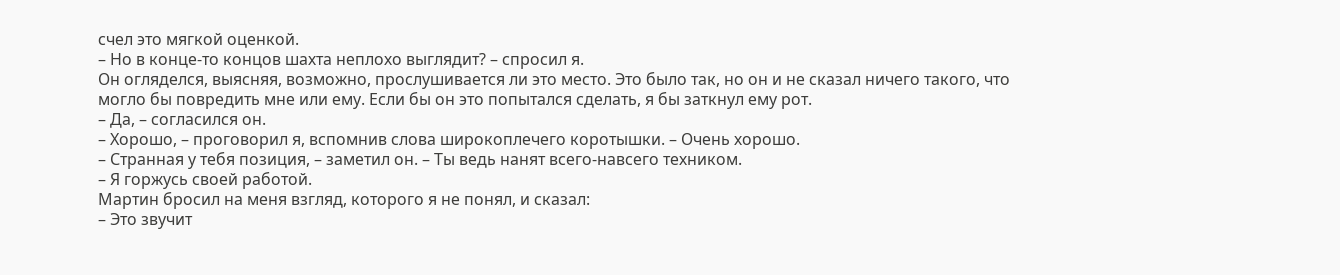счел это мягкой оценкой.
– Но в конце-то концов шахта неплохо выглядит? – спросил я.
Он огляделся, выясняя, возможно, прослушивается ли это место. Это было так, но он и не сказал ничего такого, что могло бы повредить мне или ему. Если бы он это попытался сделать, я бы заткнул ему рот.
– Да, – согласился он.
– Хорошо, – проговорил я, вспомнив слова широкоплечего коротышки. – Очень хорошо.
– Странная у тебя позиция, – заметил он. – Ты ведь нанят всего-навсего техником.
– Я горжусь своей работой.
Мартин бросил на меня взгляд, которого я не понял, и сказал:
– Это звучит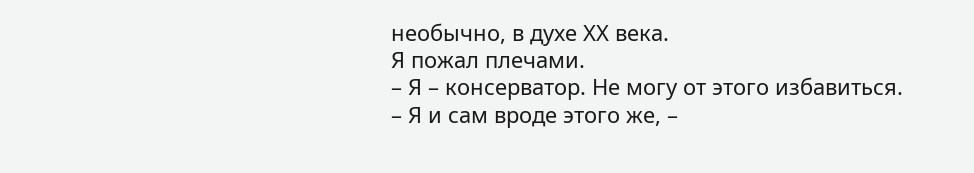необычно, в духе ХХ века.
Я пожал плечами.
– Я – консерватор. Не могу от этого избавиться.
– Я и сам вроде этого же, –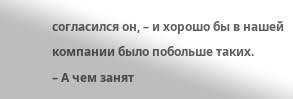согласился он, – и хорошо бы в нашей компании было побольше таких.
– А чем занят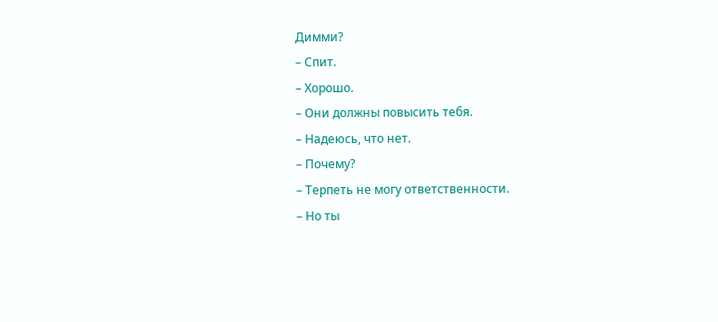Димми?
– Спит.
– Хорошо.
– Они должны повысить тебя.
– Надеюсь, что нет.
– Почему?
– Терпеть не могу ответственности.
– Но ты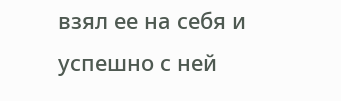взял ее на себя и успешно с ней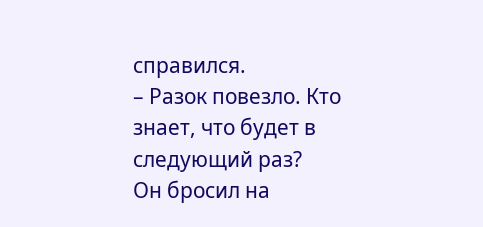справился.
– Разок повезло. Кто знает, что будет в следующий раз?
Он бросил на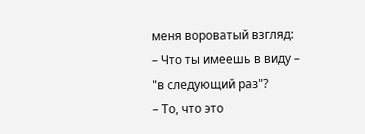меня вороватый взгляд:
– Что ты имеешь в виду – "в следующий раз"?
– То, что это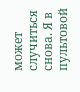может случиться снова. Я в пультовой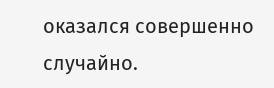оказался совершенно случайно.